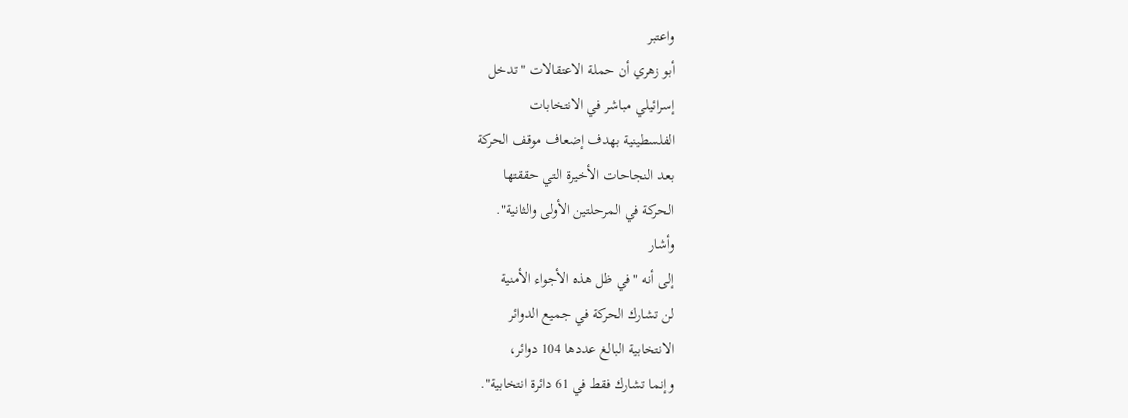واعتبر
أبو زهري أن حملة الاعتقالات "تدخل
إسرائيلي مباشر في الانتخابات
الفلسطينية بهدف إضعاف موقف الحركة
بعد النجاحات الأخيرة التي حققتها
الحركة في المرحلتين الأولى والثانية".
وأشار
إلى أنه "في ظل هذه الأجواء الأمنية
لن تشارك الحركة في جميع الدوائر
الانتخابية البالغ عددها 104 دوائر،
وإنما تشارك فقط في 61 دائرة انتخابية".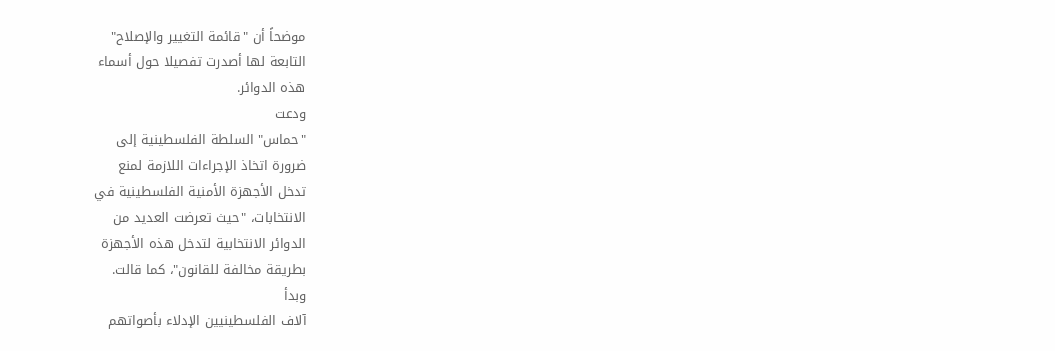موضحاً أن "قائمة التغيير والإصلاح"
التابعة لها أصدرت تفصيلا حول أسماء
هذه الدوائر.
ودعت
"حماس" السلطة الفلسطينية إلى
ضرورة اتخاذ الإجراءات اللازمة لمنع
تدخل الأجهزة الأمنية الفلسطينية في
الانتخابات، "حيث تعرضت العديد من
الدوائر الانتخابية لتدخل هذه الأجهزة
بطريقة مخالفة للقانون"، كما قالت.
وبدأ
آلاف الفلسطينيين الإدلاء بأصواتهم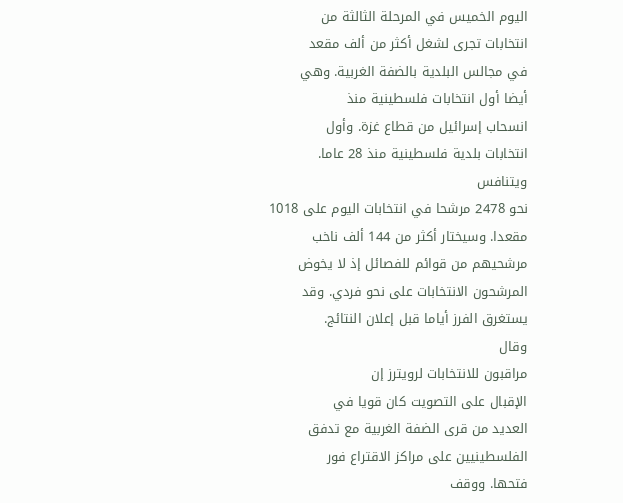اليوم الخميس في المرحلة الثالثة من
انتخابات تجرى لشغل أكثر من ألف مقعد
في مجالس البلدية بالضفة الغربية. وهي
أيضا أول انتخابات فلسطينية منذ
انسحاب إسرائيل من قطاع غزة. وأول
انتخابات بلدية فلسطينية منذ 28 عاما.
ويتنافس
نحو 2478 مرشحا في انتخابات اليوم على 1018
مقعدا. وسيختار أكثر من 144 ألف ناخب
مرشحيهم من قوائم للفصائل إذ لا يخوض
المرشحون الانتخابات على نحو فردي. وقد
يستغرق الفرز أياما قبل إعلان النتائج.
وقال
مراقبون للانتخابات لرويترز إن
الإقبال على التصويت كان قويا في
العديد من قرى الضفة الغربية مع تدفق
الفلسطينيين على مراكز الاقتراع فور
فتحها. ووقف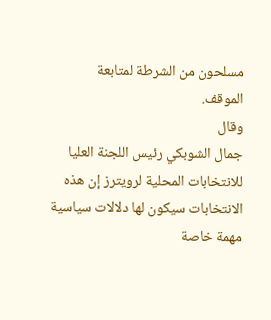مسلحون من الشرطة لمتابعة
الموقف.
وقال
جمال الشوبكي رئيس اللجنة العليا
للانتخابات المحلية لرويترز إن هذه
الانتخابات سيكون لها دلالات سياسية
مهمة خاصة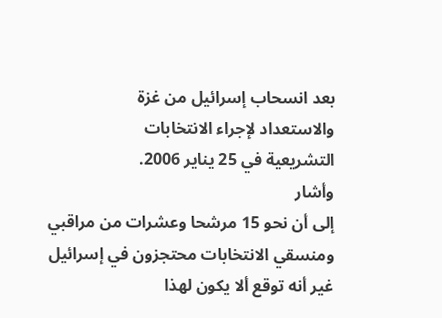بعد انسحاب إسرائيل من غزة
والاستعداد لإجراء الانتخابات
التشريعية في 25 يناير 2006.
وأشار
إلى أن نحو 15 مرشحا وعشرات من مراقبي
ومنسقي الانتخابات محتجزون في إسرائيل
غير أنه توقع ألا يكون لهذا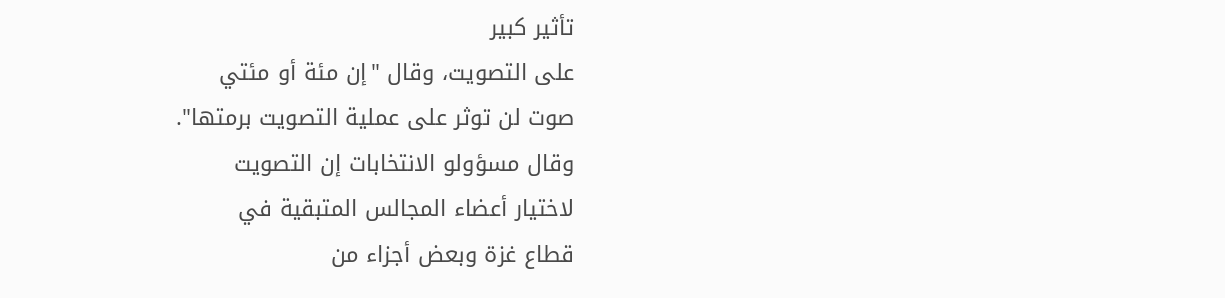تأثير كبير
على التصويت، وقال "إن مئة أو مئتي
صوت لن توثر على عملية التصويت برمتها".
وقال مسؤولو الانتخابات إن التصويت
لاختيار أعضاء المجالس المتبقية في
قطاع غزة وبعض أجزاء من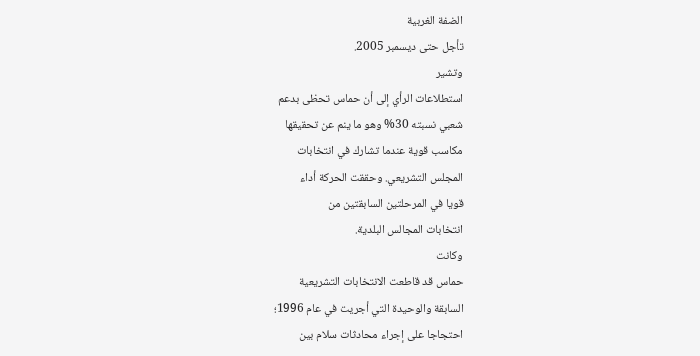الضفة الغربية
تأجل حتى ديسمبر 2005.
وتشير
استطلاعات الرأي إلى أن حماس تحظى بدعم
شعبي نسبته 30% وهو ما ينم عن تحقيقها
مكاسب قوية عندما تشارك في انتخابات
المجلس التشريعي. وحققت الحركة أداء
قويا في المرحلتين السابقتين من
انتخابات المجالس البلدية.
وكانت
حماس قد قاطعت الانتخابات التشريعية
السابقة والوحيدة التي أجريت في عام 1996؛
احتجاجا على إجراء محادثات سلام بين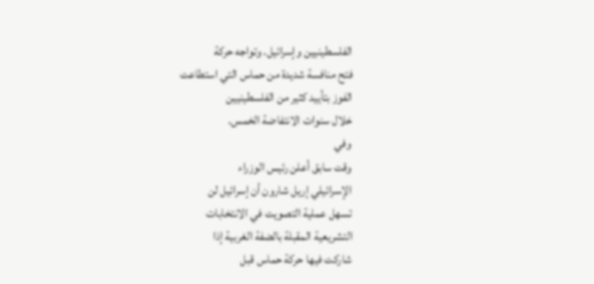الفلسطينيين وإسرائيل. وتواجه حركة
فتح منافسة شديدة من حماس التي استطاعت
الفوز بتأييد كثير من الفلسطينيين
خلال سنوات الانتفاضة الخمس.
وفي
وقت سابق أعلن رئيس الوزراء
الإسرائيلي إريل شارون أن إسرائيل لن
تسهل عملية التصويت في الانتخابات
التشريعية المقبلة بالضفة الغربية إذا
شاركت فيها حركة حماس قبل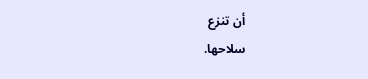أن تنزع
سلاحها.